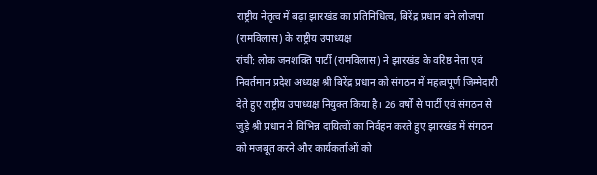राष्ट्रीय नेतृत्व में बढ़ा झारखंड का प्रतिनिधित्व, बिरेंद्र प्रधान बने लोजपा (रामविलास) के राष्ट्रीय उपाध्यक्ष
रांची: लोक जनशक्ति पार्टी (रामविलास) ने झारखंड के वरिष्ठ नेता एवं निवर्तमान प्रदेश अध्यक्ष श्री बिरेंद्र प्रधान को संगठन में महत्वपूर्ण जिम्मेदारी देते हुए राष्ट्रीय उपाध्यक्ष नियुक्त किया है। 26 वर्षों से पार्टी एवं संगठन से जुड़े श्री प्रधान ने विभिन्न दायित्वों का निर्वहन करते हुए झारखंड में संगठन को मजबूत करने और कार्यकर्ताओं को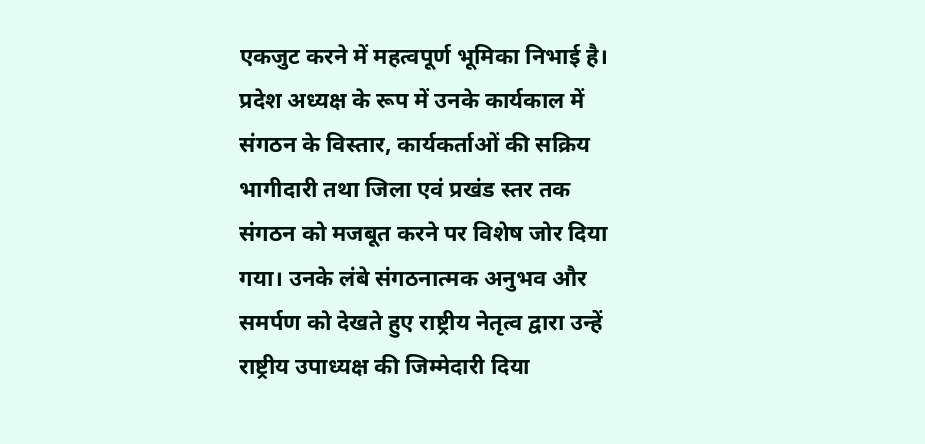एकजुट करने में महत्वपूर्ण भूमिका निभाई है।
प्रदेश अध्यक्ष के रूप में उनके कार्यकाल में संगठन के विस्तार, कार्यकर्ताओं की सक्रिय भागीदारी तथा जिला एवं प्रखंड स्तर तक संगठन को मजबूत करने पर विशेष जोर दिया गया। उनके लंबे संगठनात्मक अनुभव और समर्पण को देखते हुए राष्ट्रीय नेतृत्व द्वारा उन्हें राष्ट्रीय उपाध्यक्ष की जिम्मेदारी दिया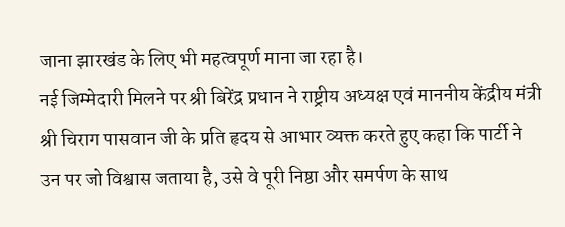जाना झारखंड के लिए भी महत्वपूर्ण माना जा रहा है।
नई जिम्मेदारी मिलने पर श्री बिरेंद्र प्रधान ने राष्ट्रीय अध्यक्ष एवं माननीय केंद्रीय मंत्री श्री चिराग पासवान जी के प्रति हृदय से आभार व्यक्त करते हुए कहा कि पार्टी ने उन पर जो विश्वास जताया है, उसे वे पूरी निष्ठा और समर्पण के साथ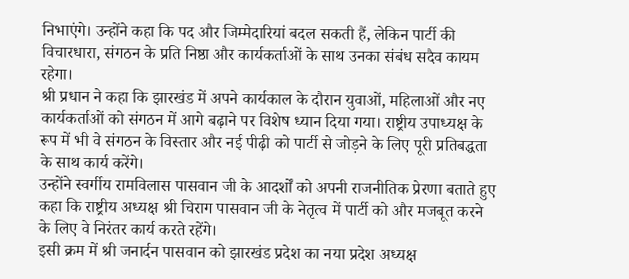निभाएंगे। उन्होंने कहा कि पद और जिम्मेदारियां बदल सकती हैं, लेकिन पार्टी की विचारधारा, संगठन के प्रति निष्ठा और कार्यकर्ताओं के साथ उनका संबंध सदैव कायम रहेगा।
श्री प्रधान ने कहा कि झारखंड में अपने कार्यकाल के दौरान युवाओं, महिलाओं और नए कार्यकर्ताओं को संगठन में आगे बढ़ाने पर विशेष ध्यान दिया गया। राष्ट्रीय उपाध्यक्ष के रूप में भी वे संगठन के विस्तार और नई पीढ़ी को पार्टी से जोड़ने के लिए पूरी प्रतिबद्धता के साथ कार्य करेंगे।
उन्होंने स्वर्गीय रामविलास पासवान जी के आदर्शों को अपनी राजनीतिक प्रेरणा बताते हुए कहा कि राष्ट्रीय अध्यक्ष श्री चिराग पासवान जी के नेतृत्व में पार्टी को और मजबूत करने के लिए वे निरंतर कार्य करते रहेंगे।
इसी क्रम में श्री जनार्दन पासवान को झारखंड प्रदेश का नया प्रदेश अध्यक्ष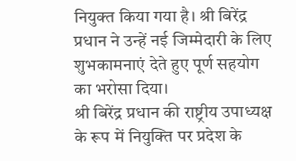नियुक्त किया गया है। श्री बिरेंद्र प्रधान ने उन्हें नई जिम्मेदारी के लिए शुभकामनाएं देते हुए पूर्ण सहयोग का भरोसा दिया।
श्री बिरेंद्र प्रधान की राष्ट्रीय उपाध्यक्ष के रूप में नियुक्ति पर प्रदेश के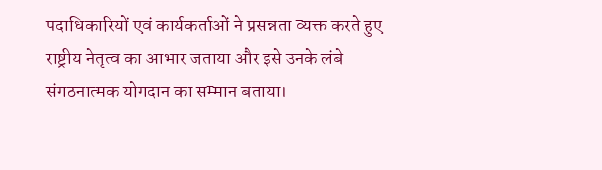पदाधिकारियों एवं कार्यकर्ताओं ने प्रसन्नता व्यक्त करते हुए राष्ट्रीय नेतृत्व का आभार जताया और इसे उनके लंबे संगठनात्मक योगदान का सम्मान बताया।